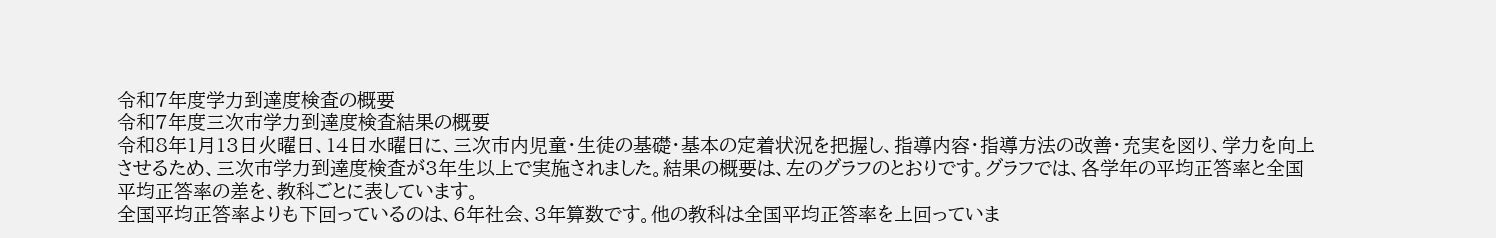令和7年度学力到達度検査の概要
令和7年度三次市学力到達度検査結果の概要
令和8年1月13日火曜日、14日水曜日に、三次市内児童・生徒の基礎・基本の定着状況を把握し、指導内容・指導方法の改善・充実を図り、学力を向上させるため、三次市学力到達度検査が3年生以上で実施されました。結果の概要は、左のグラフのとおりです。グラフでは、各学年の平均正答率と全国平均正答率の差を、教科ごとに表しています。
全国平均正答率よりも下回っているのは、6年社会、3年算数です。他の教科は全国平均正答率を上回っていま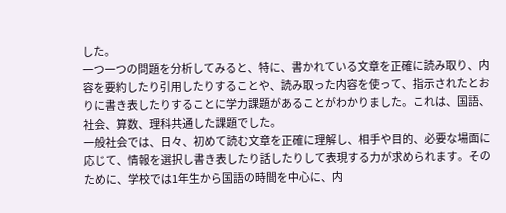した。
一つ一つの問題を分析してみると、特に、書かれている文章を正確に読み取り、内容を要約したり引用したりすることや、読み取った内容を使って、指示されたとおりに書き表したりすることに学力課題があることがわかりました。これは、国語、社会、算数、理科共通した課題でした。
一般社会では、日々、初めて読む文章を正確に理解し、相手や目的、必要な場面に応じて、情報を選択し書き表したり話したりして表現する力が求められます。そのために、学校では1年生から国語の時間を中心に、内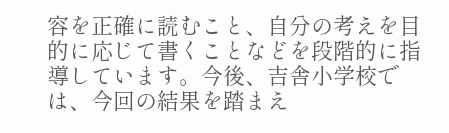容を正確に読むこと、自分の考えを目的に応じて書くことなどを段階的に指導しています。今後、吉舎小学校では、今回の結果を踏まえ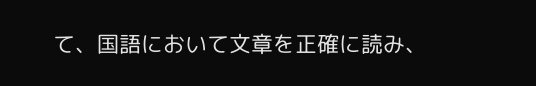て、国語において文章を正確に読み、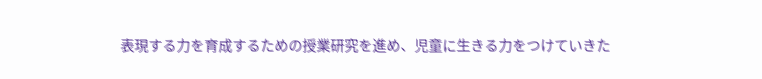表現する力を育成するための授業研究を進め、児童に生きる力をつけていきた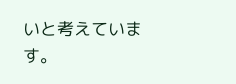いと考えています。